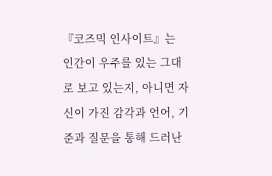『코즈믹 인사이트』는 인간이 우주를 있는 그대로 보고 있는지, 아니면 자신이 가진 감각과 언어, 기준과 질문을 통해 드러난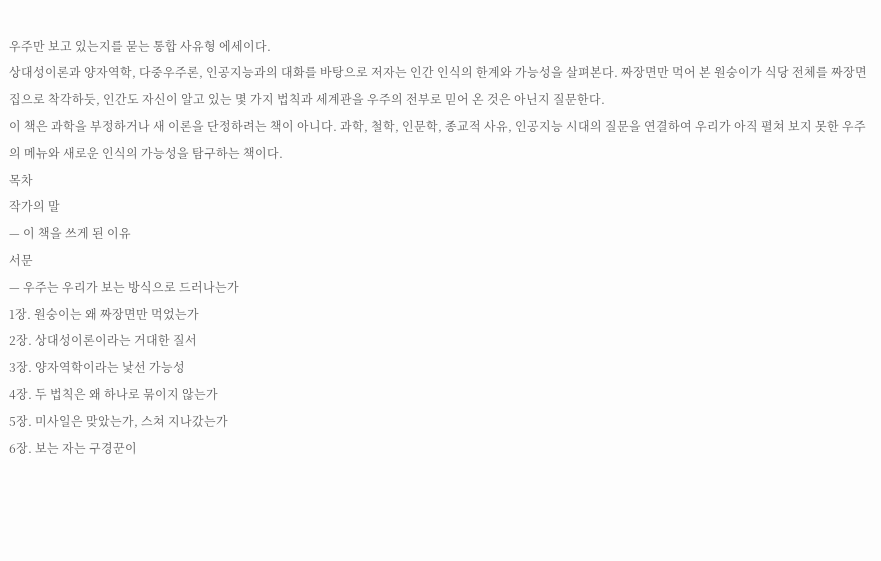우주만 보고 있는지를 묻는 통합 사유형 에세이다.
상대성이론과 양자역학, 다중우주론, 인공지능과의 대화를 바탕으로 저자는 인간 인식의 한계와 가능성을 살펴본다. 짜장면만 먹어 본 원숭이가 식당 전체를 짜장면집으로 착각하듯, 인간도 자신이 알고 있는 몇 가지 법칙과 세계관을 우주의 전부로 믿어 온 것은 아닌지 질문한다.
이 책은 과학을 부정하거나 새 이론을 단정하려는 책이 아니다. 과학, 철학, 인문학, 종교적 사유, 인공지능 시대의 질문을 연결하여 우리가 아직 펼쳐 보지 못한 우주의 메뉴와 새로운 인식의 가능성을 탐구하는 책이다.
목차
작가의 말
— 이 책을 쓰게 된 이유
서문
— 우주는 우리가 보는 방식으로 드러나는가
1장. 원숭이는 왜 짜장면만 먹었는가
2장. 상대성이론이라는 거대한 질서
3장. 양자역학이라는 낯선 가능성
4장. 두 법칙은 왜 하나로 묶이지 않는가
5장. 미사일은 맞았는가, 스쳐 지나갔는가
6장. 보는 자는 구경꾼이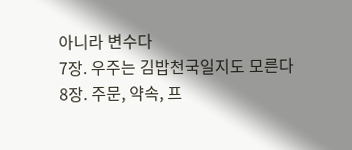아니라 변수다
7장. 우주는 김밥천국일지도 모른다
8장. 주문, 약속, 프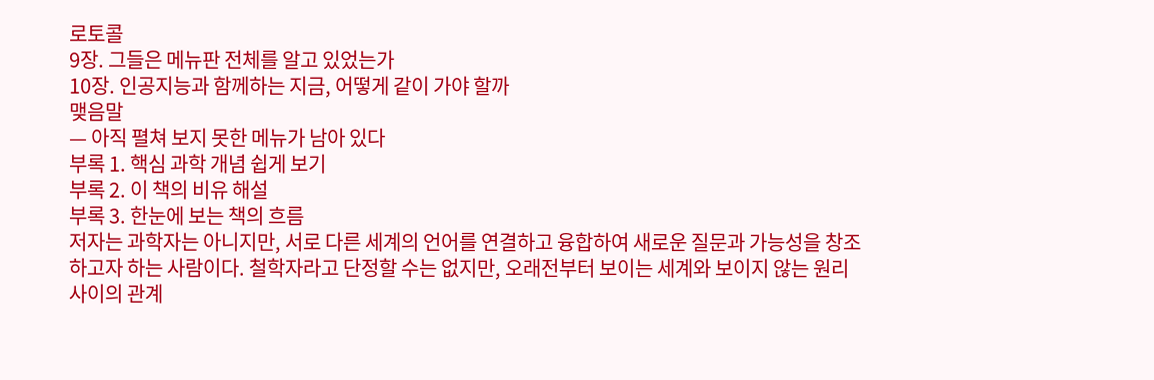로토콜
9장. 그들은 메뉴판 전체를 알고 있었는가
10장. 인공지능과 함께하는 지금, 어떻게 같이 가야 할까
맺음말
— 아직 펼쳐 보지 못한 메뉴가 남아 있다
부록 1. 핵심 과학 개념 쉽게 보기
부록 2. 이 책의 비유 해설
부록 3. 한눈에 보는 책의 흐름
저자는 과학자는 아니지만, 서로 다른 세계의 언어를 연결하고 융합하여 새로운 질문과 가능성을 창조하고자 하는 사람이다. 철학자라고 단정할 수는 없지만, 오래전부터 보이는 세계와 보이지 않는 원리 사이의 관계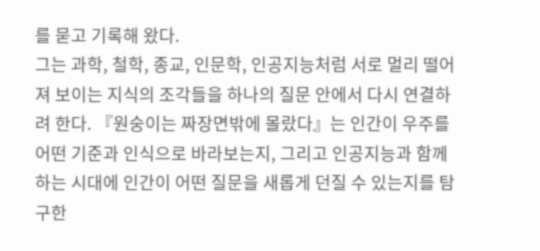를 묻고 기록해 왔다.
그는 과학, 철학, 종교, 인문학, 인공지능처럼 서로 멀리 떨어져 보이는 지식의 조각들을 하나의 질문 안에서 다시 연결하려 한다. 『원숭이는 짜장면밖에 몰랐다』는 인간이 우주를 어떤 기준과 인식으로 바라보는지, 그리고 인공지능과 함께하는 시대에 인간이 어떤 질문을 새롭게 던질 수 있는지를 탐구한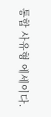통합 사유형 에세이다.